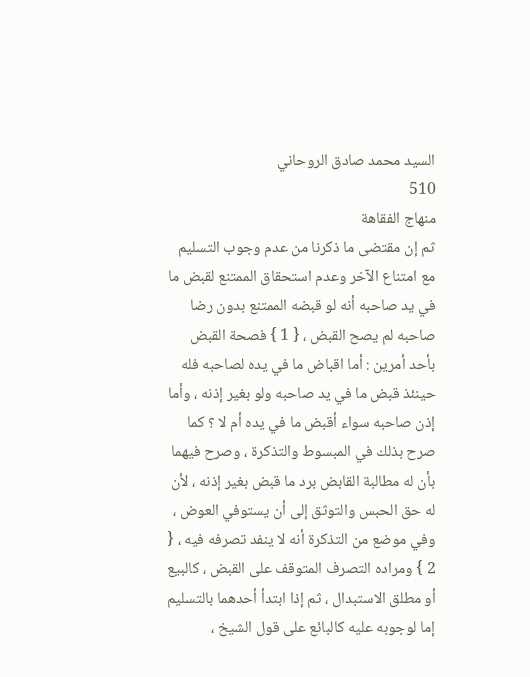السيد محمد صادق الروحاني
510
منهاج الفقاهة
ثم إن مقتضى ما ذكرنا من عدم وجوب التسليم مع امتناع الآخر وعدم استحقاق الممتنع لقبض ما في يد صاحبه أنه لو قبضه الممتنع بدون رضا صاحبه لم يصح القبض ، { 1 } فصحة القبض بأحد أمرين : أما اقباض ما في يده لصاحبه فله حينئذ قبض ما في يد صاحبه ولو بغير إذنه ، وأما إذن صاحبه سواء أقبض ما في يده أم لا ؟ كما صرح بذلك في المبسوط والتذكرة ، وصرح فيهما بأن له مطالبة القابض برد ما قبض بغير إذنه ، لأن له حق الحبس والتوثق إلى أن يستوفي العوض ، وفي موضع من التذكرة أنه لا ينفد تصرفه فيه ، { 2 } ومراده التصرف المتوقف على القبض ، كالبيع أو مطلق الاستبدال ، ثم إذا ابتدأ أحدهما بالتسليم إما لوجوبه عليه كالبائع على قول الشيخ ،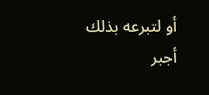أو لتبرعه بذلك أجبر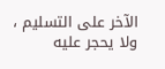الآخر على التسليم ، ولا يحجر عليه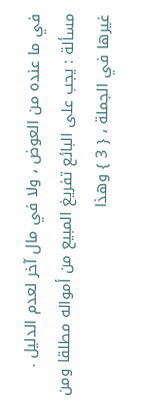في ما عنده من العوض ، ولا في مال آخر لعدم الدليل . مسألة : يجب على البائع تفريغ المبيع من أمواله مطلقا ومن غيرها في الجملة ، { 3 } وهذا